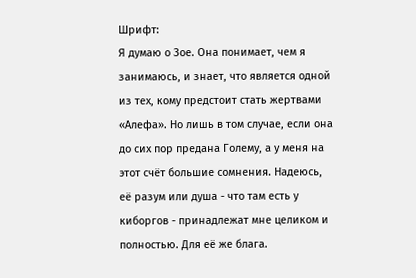Шрифт:
Я думаю о Зое. Она понимает, чем я занимаюсь, и знает, что является одной из тех, кому предстоит стать жертвами «Алефа». Но лишь в том случае, если она до сих пор предана Голему, а у меня на этот счёт большие сомнения. Надеюсь, её разум или душа - что там есть у киборгов - принадлежат мне целиком и полностью. Для её же блага.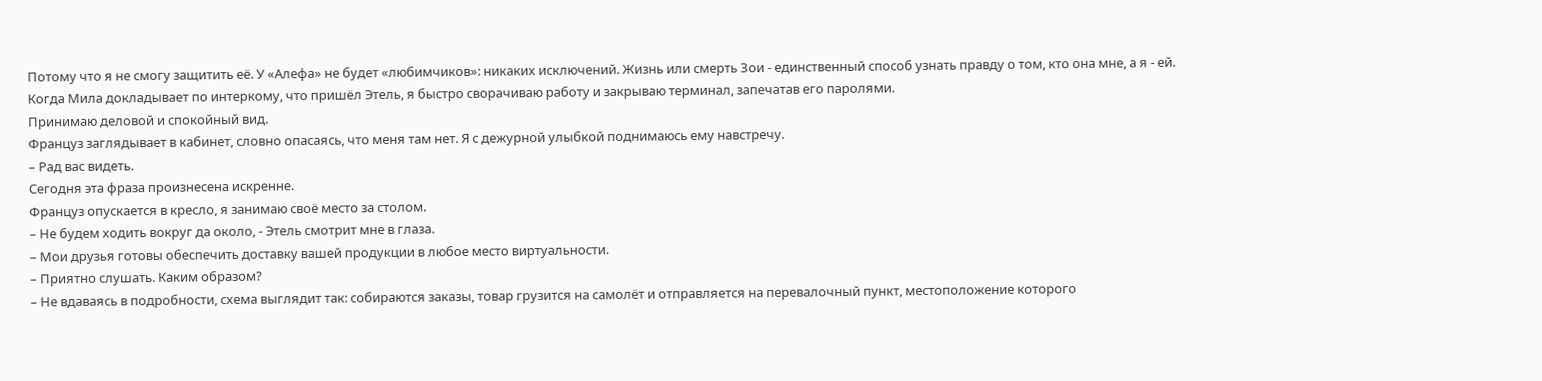Потому что я не смогу защитить её. У «Алефа» не будет «любимчиков»: никаких исключений. Жизнь или смерть Зои - единственный способ узнать правду о том, кто она мне, а я - ей.
Когда Мила докладывает по интеркому, что пришёл Этель, я быстро сворачиваю работу и закрываю терминал, запечатав его паролями.
Принимаю деловой и спокойный вид.
Француз заглядывает в кабинет, словно опасаясь, что меня там нет. Я с дежурной улыбкой поднимаюсь ему навстречу.
– Рад вас видеть.
Сегодня эта фраза произнесена искренне.
Француз опускается в кресло, я занимаю своё место за столом.
– Не будем ходить вокруг да около, - Этель смотрит мне в глаза.
– Мои друзья готовы обеспечить доставку вашей продукции в любое место виртуальности.
– Приятно слушать. Каким образом?
– Не вдаваясь в подробности, схема выглядит так: собираются заказы, товар грузится на самолёт и отправляется на перевалочный пункт, местоположение которого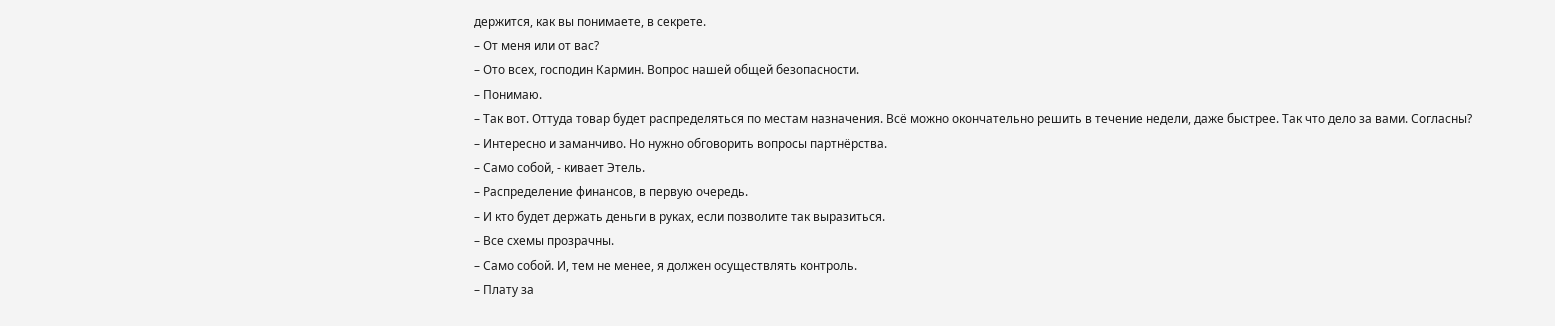держится, как вы понимаете, в секрете.
– От меня или от вас?
– Ото всех, господин Кармин. Вопрос нашей общей безопасности.
– Понимаю.
– Так вот. Оттуда товар будет распределяться по местам назначения. Всё можно окончательно решить в течение недели, даже быстрее. Так что дело за вами. Согласны?
– Интересно и заманчиво. Но нужно обговорить вопросы партнёрства.
– Само собой, - кивает Этель.
– Распределение финансов, в первую очередь.
– И кто будет держать деньги в руках, если позволите так выразиться.
– Все схемы прозрачны.
– Само собой. И, тем не менее, я должен осуществлять контроль.
– Плату за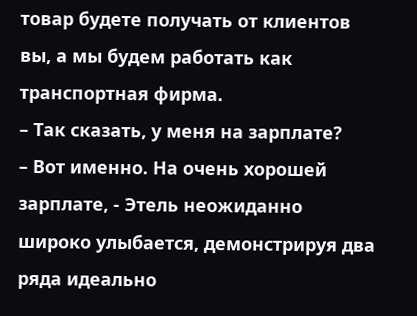товар будете получать от клиентов вы, а мы будем работать как транспортная фирма.
– Так сказать, у меня на зарплате?
– Вот именно. На очень хорошей зарплате, - Этель неожиданно широко улыбается, демонстрируя два ряда идеально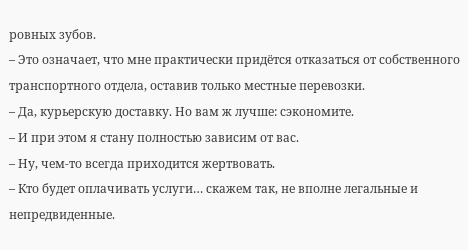ровных зубов.
– Это означает, что мне практически придётся отказаться от собственного транспортного отдела, оставив только местные перевозки.
– Да, курьерскую доставку. Но вам ж лучше: сэкономите.
– И при этом я стану полностью зависим от вас.
– Ну, чем-то всегда приходится жертвовать.
– Кто будет оплачивать услуги… скажем так, не вполне легальные и непредвиденные.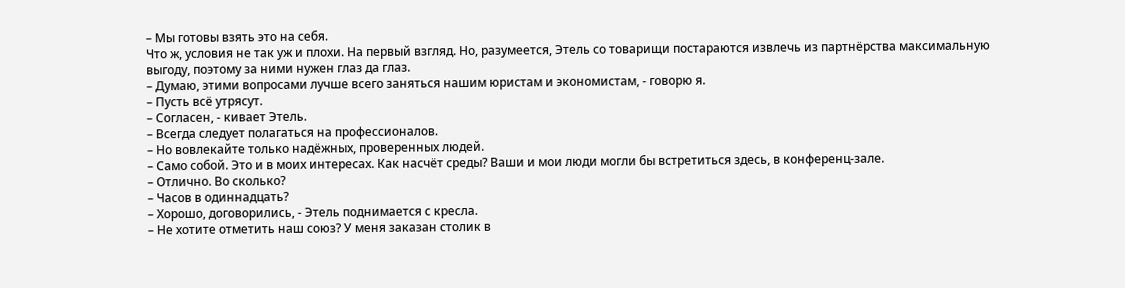– Мы готовы взять это на себя.
Что ж, условия не так уж и плохи. На первый взгляд. Но, разумеется, Этель со товарищи постараются извлечь из партнёрства максимальную выгоду, поэтому за ними нужен глаз да глаз.
– Думаю, этими вопросами лучше всего заняться нашим юристам и экономистам, - говорю я.
– Пусть всё утрясут.
– Согласен, - кивает Этель.
– Всегда следует полагаться на профессионалов.
– Но вовлекайте только надёжных, проверенных людей.
– Само собой. Это и в моих интересах. Как насчёт среды? Ваши и мои люди могли бы встретиться здесь, в конференц-зале.
– Отлично. Во сколько?
– Часов в одиннадцать?
– Хорошо, договорились, - Этель поднимается с кресла.
– Не хотите отметить наш союз? У меня заказан столик в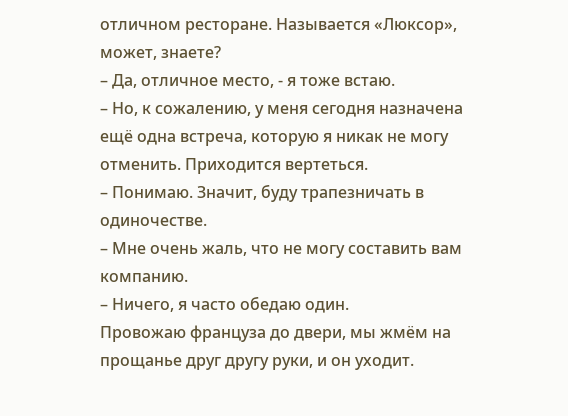отличном ресторане. Называется «Люксор», может, знаете?
– Да, отличное место, - я тоже встаю.
– Но, к сожалению, у меня сегодня назначена ещё одна встреча, которую я никак не могу отменить. Приходится вертеться.
– Понимаю. Значит, буду трапезничать в одиночестве.
– Мне очень жаль, что не могу составить вам компанию.
– Ничего, я часто обедаю один.
Провожаю француза до двери, мы жмём на прощанье друг другу руки, и он уходит.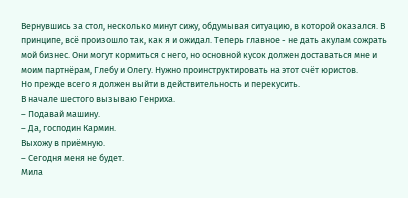Вернувшись за стол, несколько минут сижу, обдумывая ситуацию, в которой оказался. В принципе, всё произошло так, как я и ожидал. Теперь главное - не дать акулам сожрать мой бизнес. Они могут кормиться с него, но основной кусок должен доставаться мне и моим партнёрам, Глебу и Олегу. Нужно проинструктировать на этот счёт юристов.
Но прежде всего я должен выйти в действительность и перекусить.
В начале шестого вызываю Генриха.
– Подавай машину.
– Да, господин Кармин.
Выхожу в приёмную.
– Сегодня меня не будет.
Мила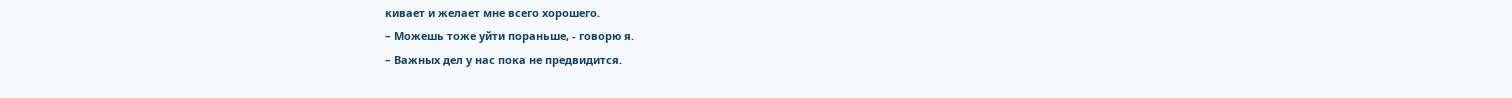кивает и желает мне всего хорошего.
– Можешь тоже уйти пораньше, - говорю я.
– Важных дел у нас пока не предвидится.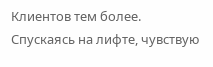Клиентов тем более.
Спускаясь на лифте, чувствую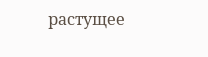растущее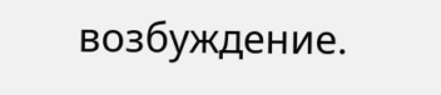возбуждение.